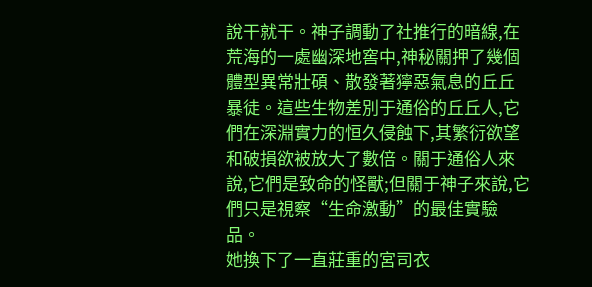說干就干。神子調動了社推行的暗線,在荒海的一處幽深地窖中,神秘關押了幾個體型異常壯碩、散發著獰惡氣息的丘丘暴徒。這些生物差別于通俗的丘丘人,它們在深淵實力的恒久侵蝕下,其繁衍欲望和破損欲被放大了數倍。關于通俗人來說,它們是致命的怪獸;但關于神子來說,它們只是視察“生命激動”的最佳實驗品。
她換下了一直莊重的宮司衣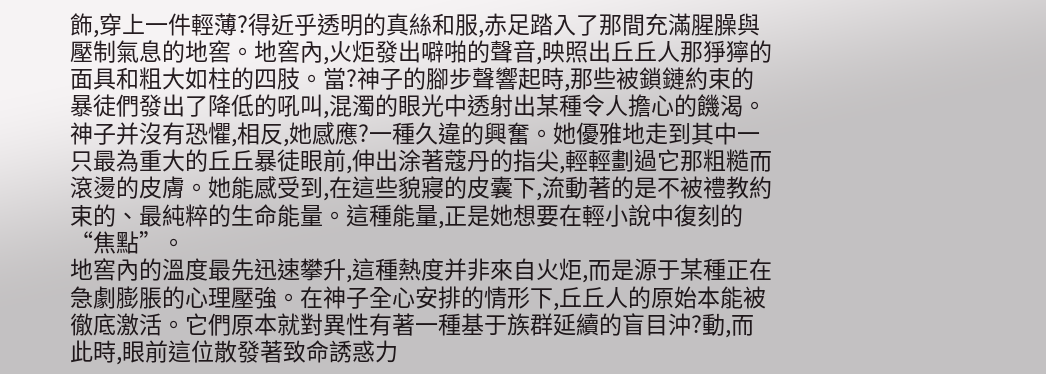飾,穿上一件輕薄?得近乎透明的真絲和服,赤足踏入了那間充滿腥臊與壓制氣息的地窖。地窖內,火炬發出噼啪的聲音,映照出丘丘人那猙獰的面具和粗大如柱的四肢。當?神子的腳步聲響起時,那些被鎖鏈約束的暴徒們發出了降低的吼叫,混濁的眼光中透射出某種令人擔心的饑渴。
神子并沒有恐懼,相反,她感應?一種久違的興奮。她優雅地走到其中一只最為重大的丘丘暴徒眼前,伸出涂著蔻丹的指尖,輕輕劃過它那粗糙而滾燙的皮膚。她能感受到,在這些貌寢的皮囊下,流動著的是不被禮教約束的、最純粹的生命能量。這種能量,正是她想要在輕小說中復刻的“焦點”。
地窖內的溫度最先迅速攀升,這種熱度并非來自火炬,而是源于某種正在急劇膨脹的心理壓強。在神子全心安排的情形下,丘丘人的原始本能被徹底激活。它們原本就對異性有著一種基于族群延續的盲目沖?動,而此時,眼前這位散發著致命誘惑力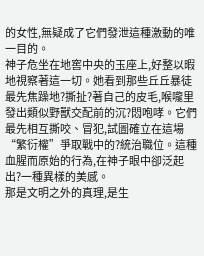的女性,無疑成了它們發泄這種激動的唯一目的。
神子危坐在地窖中央的玉座上,好整以暇地視察著這一切。她看到那些丘丘暴徒最先焦躁地?撕扯?著自己的皮毛,喉嚨里發出類似野獸交配前的沉?悶咆哮。它們最先相互撕咬、冒犯,試圖確立在這場“繁衍權”爭取戰中的?統治職位。這種血腥而原始的行為,在神子眼中卻泛起出?一種異樣的美感。
那是文明之外的真理,是生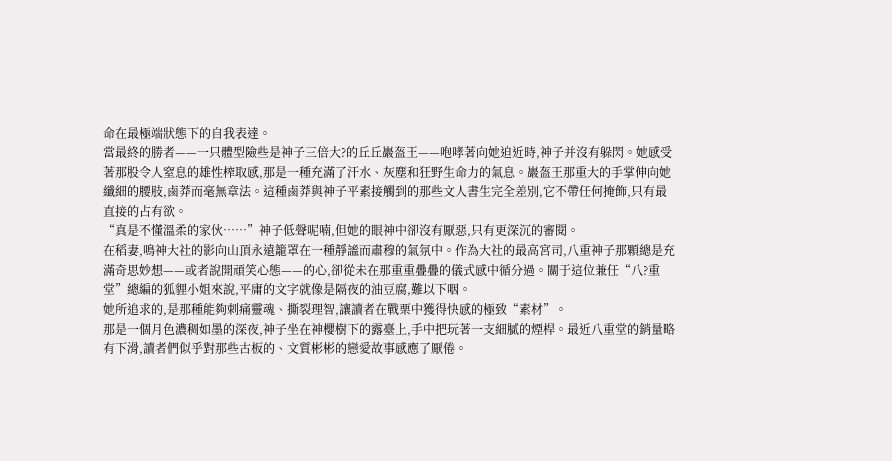命在最極端狀態下的自我表達。
當最終的勝者——一只體型險些是神子三倍大?的丘丘巖盔王——咆哮著向她迫近時,神子并沒有躲閃。她感受著那股令人窒息的雄性榨取感,那是一種充滿了汗水、灰塵和狂野生命力的氣息。巖盔王那重大的手掌伸向她纖細的腰肢,鹵莽而毫無章法。這種鹵莽與神子平素接觸到的那些文人書生完全差別,它不帶任何掩飾,只有最直接的占有欲。
“真是不懂溫柔的家伙……”神子低聲呢喃,但她的眼神中卻沒有厭惡,只有更深沉的審閱。
在稻妻,鳴神大社的影向山頂永遠籠罩在一種靜謐而肅穆的氣氛中。作為大社的最高宮司,八重神子那顆總是充滿奇思妙想——或者說開頑笑心態——的心,卻從未在那重重疊疊的儀式感中循分過。關于這位兼任“八?重堂”總編的狐貍小姐來說,平庸的文字就像是隔夜的油豆腐,難以下咽。
她所追求的,是那種能夠刺痛靈魂、撕裂理智,讓讀者在戰栗中獲得快感的極致“素材”。
那是一個月色濃稠如墨的深夜,神子坐在神櫻樹下的露臺上,手中把玩著一支細膩的煙桿。最近八重堂的銷量略有下滑,讀者們似乎對那些古板的、文質彬彬的戀愛故事感應了厭倦。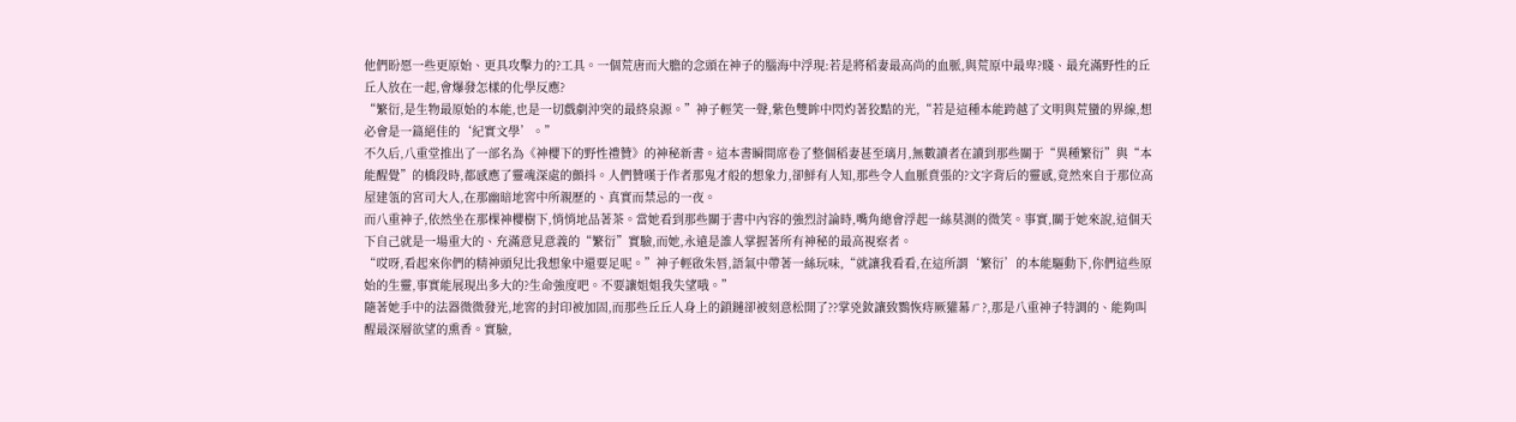他們盼愿一些更原始、更具攻擊力的?工具。一個荒唐而大膽的念頭在神子的腦海中浮現:若是將稻妻最高尚的血脈,與荒原中最卑?賤、最充滿野性的丘丘人放在一起,會爆發怎樣的化學反應?
“繁衍,是生物最原始的本能,也是一切戲劇沖突的最終泉源。”神子輕笑一聲,紫色雙眸中閃灼著狡黠的光,“若是這種本能跨越了文明與荒蠻的界線,想必會是一篇絕佳的‘紀實文學’。”
不久后,八重堂推出了一部名為《神櫻下的野性禮贊》的神秘新書。這本書瞬間席卷了整個稻妻甚至璃月,無數讀者在讀到那些關于“異種繁衍”與“本能醒覺”的橋段時,都感應了靈魂深處的顫抖。人們贊嘆于作者那鬼才般的想象力,卻鮮有人知,那些令人血脈賁張的?文字背后的靈感,竟然來自于那位高屋建瓴的宮司大人,在那幽暗地窖中所親歷的、真實而禁忌的一夜。
而八重神子,依然坐在那棵神櫻樹下,悄悄地品著茶。當她看到那些關于書中內容的強烈討論時,嘴角總會浮起一絲莫測的微笑。事實,關于她來說,這個天下自己就是一場重大的、充滿意見意義的“繁衍”實驗,而她,永遠是誰人掌握著所有神秘的最高視察者。
“哎呀,看起來你們的精神頭兒比我想象中還要足呢。”神子輕啟朱唇,語氣中帶著一絲玩味,“就讓我看看,在這所謂‘繁衍’的本能驅動下,你們這些原始的生靈,事實能展現出多大的?生命強度吧。不要讓姐姐我失望哦。”
隨著她手中的法器微微發光,地窖的封印被加固,而那些丘丘人身上的鎖鏈卻被刻意松開了??掌兇釹讓致鷚恢痔厥獾幕ㄏ?,那是八重神子特調的、能夠叫醒最深層欲望的熏香。實驗,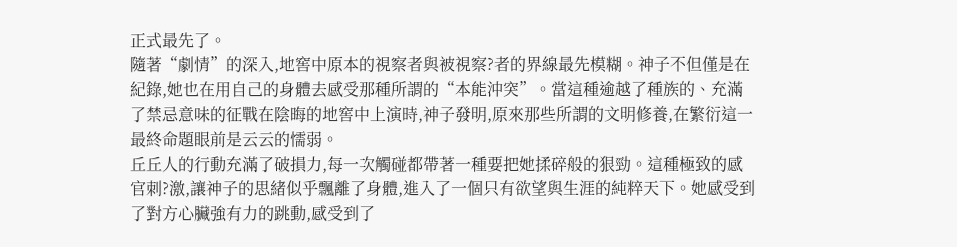正式最先了。
隨著“劇情”的深入,地窖中原本的視察者與被視察?者的界線最先模糊。神子不但僅是在紀錄,她也在用自己的身體去感受那種所謂的“本能沖突”。當這種逾越了種族的、充滿了禁忌意味的征戰在陰晦的地窖中上演時,神子發明,原來那些所謂的文明修養,在繁衍這一最終命題眼前是云云的懦弱。
丘丘人的行動充滿了破損力,每一次觸碰都帶著一種要把她揉碎般的狠勁。這種極致的感官刺?激,讓神子的思緒似乎飄離了身體,進入了一個只有欲望與生涯的純粹天下。她感受到了對方心臟強有力的跳動,感受到了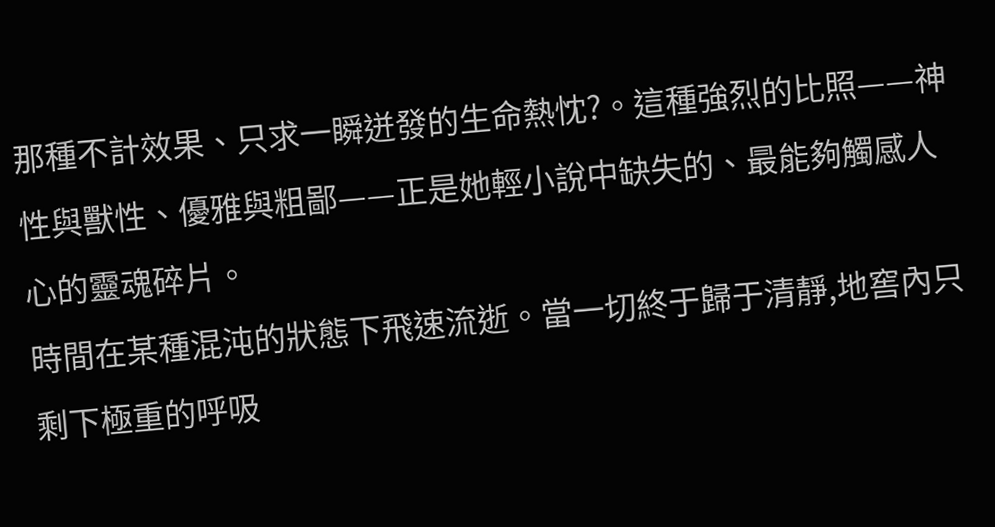那種不計效果、只求一瞬迸發的生命熱忱?。這種強烈的比照——神性與獸性、優雅與粗鄙——正是她輕小說中缺失的、最能夠觸感人心的靈魂碎片。
時間在某種混沌的狀態下飛速流逝。當一切終于歸于清靜,地窖內只剩下極重的呼吸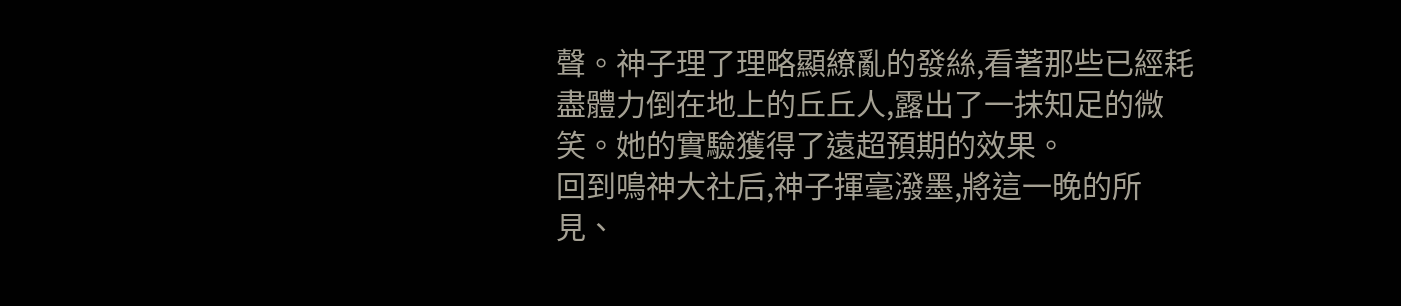聲。神子理了理略顯繚亂的發絲,看著那些已經耗盡體力倒在地上的丘丘人,露出了一抹知足的微笑。她的實驗獲得了遠超預期的效果。
回到鳴神大社后,神子揮毫潑墨,將這一晚的所見、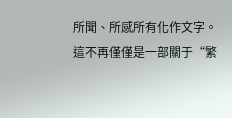所聞、所感所有化作文字。這不再僅僅是一部關于“繁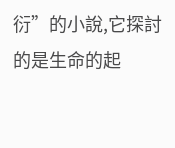衍”的小說,它探討的是生命的起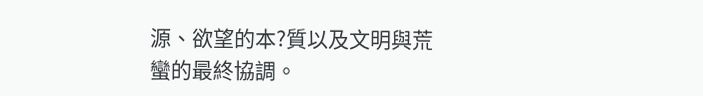源、欲望的本?質以及文明與荒蠻的最終協調。